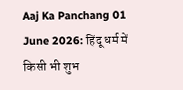Aaj Ka Panchang 01 June 2026: हिंदू धर्म में किसी भी शुभ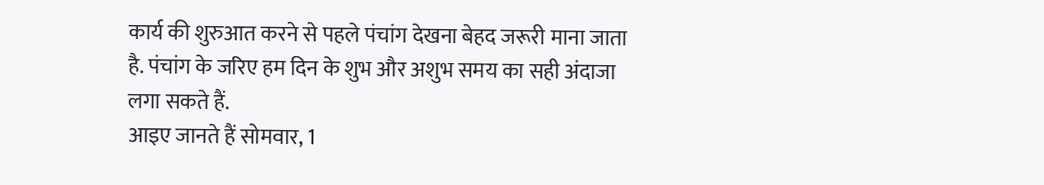कार्य की शुरुआत करने से पहले पंचांग देखना बेहद जरूरी माना जाता है. पंचांग के जरिए हम दिन के शुभ और अशुभ समय का सही अंदाजा लगा सकते हैं.
आइए जानते हैं सोमवार, 1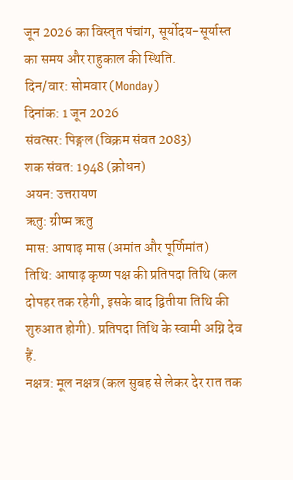जून 2026 का विस्तृत पंचांग, सूर्योदय-सूर्यास्त का समय और राहुकाल की स्थिति.
दिन/वार: सोमवार (Monday)
दिनांक: 1 जून 2026
संवत्सर: पिङ्गल (विक्रम संवत 2083)
शक संवत: 1948 (क्रोधन)
अयन: उत्तरायण
ऋतु: ग्रीष्म ऋतु
मास: आषाढ़ मास (अमांत और पूर्णिमांत)
तिथि: आषाढ़ कृष्ण पक्ष की प्रतिपदा तिथि (कल दोपहर तक रहेगी, इसके बाद द्वितीया तिथि की शुरुआत होगी). प्रतिपदा तिथि के स्वामी अग्नि देव हैं.
नक्षत्र: मूल नक्षत्र (कल सुबह से लेकर देर रात तक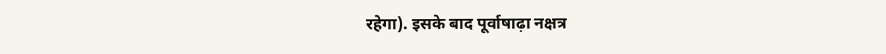रहेगा). इसके बाद पूर्वाषाढ़ा नक्षत्र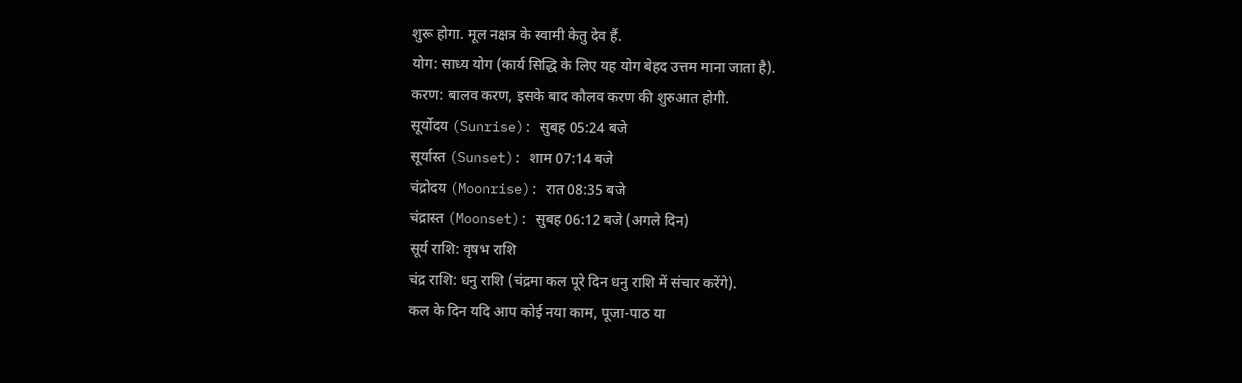शुरू होगा. मूल नक्षत्र के स्वामी केतु देव हैं.
योग: साध्य योग (कार्य सिद्धि के लिए यह योग बेहद उत्तम माना जाता है).
करण: बालव करण, इसके बाद कौलव करण की शुरुआत होगी.
सूर्योदय (Sunrise): सुबह 05:24 बजे
सूर्यास्त (Sunset): शाम 07:14 बजे
चंद्रोदय (Moonrise): रात 08:35 बजे
चंद्रास्त (Moonset): सुबह 06:12 बजे (अगले दिन)
सूर्य राशि: वृषभ राशि
चंद्र राशि: धनु राशि (चंद्रमा कल पूरे दिन धनु राशि में संचार करेंगे).
कल के दिन यदि आप कोई नया काम, पूजा-पाठ या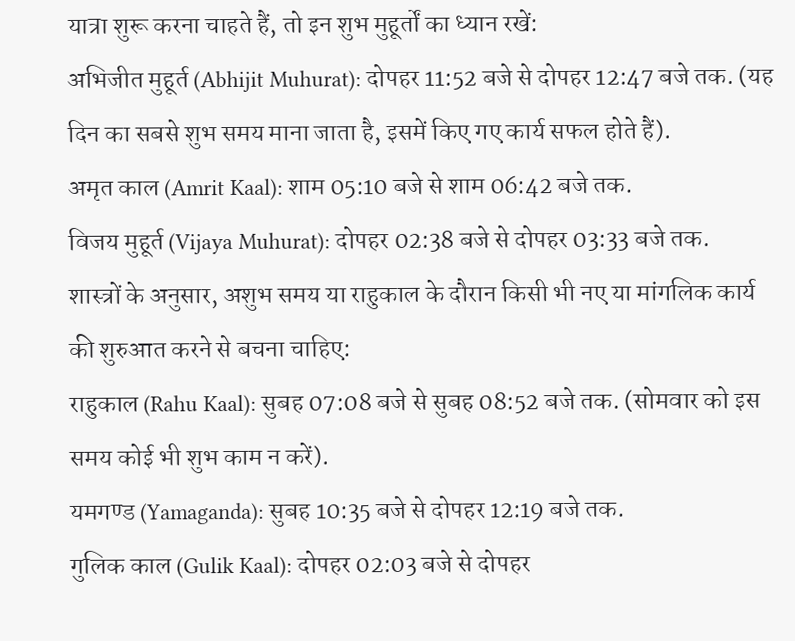यात्रा शुरू करना चाहते हैं, तो इन शुभ मुहूर्तों का ध्यान रखें:
अभिजीत मुहूर्त (Abhijit Muhurat): दोपहर 11:52 बजे से दोपहर 12:47 बजे तक. (यह दिन का सबसे शुभ समय माना जाता है, इसमें किए गए कार्य सफल होते हैं).
अमृत काल (Amrit Kaal): शाम 05:10 बजे से शाम 06:42 बजे तक.
विजय मुहूर्त (Vijaya Muhurat): दोपहर 02:38 बजे से दोपहर 03:33 बजे तक.
शास्त्रों के अनुसार, अशुभ समय या राहुकाल के दौरान किसी भी नए या मांगलिक कार्य की शुरुआत करने से बचना चाहिए:
राहुकाल (Rahu Kaal): सुबह 07:08 बजे से सुबह 08:52 बजे तक. (सोमवार को इस समय कोई भी शुभ काम न करें).
यमगण्ड (Yamaganda): सुबह 10:35 बजे से दोपहर 12:19 बजे तक.
गुलिक काल (Gulik Kaal): दोपहर 02:03 बजे से दोपहर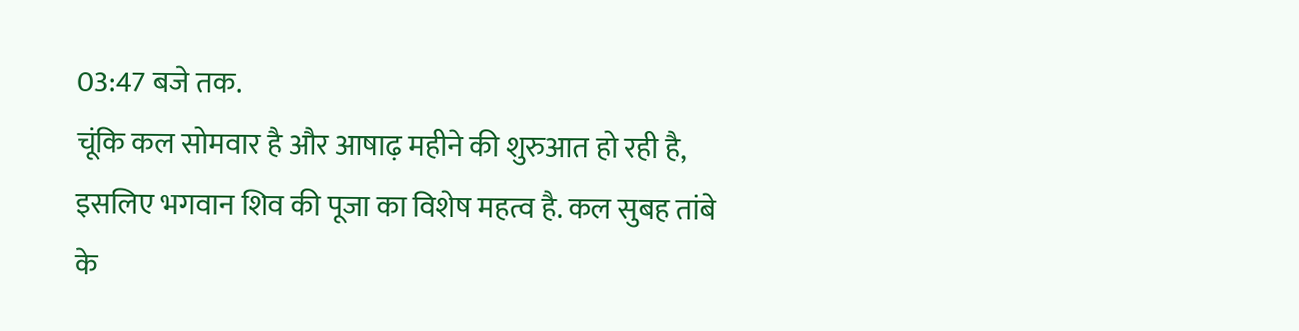03:47 बजे तक.
चूंकि कल सोमवार है और आषाढ़ महीने की शुरुआत हो रही है, इसलिए भगवान शिव की पूजा का विशेष महत्व है. कल सुबह तांबे के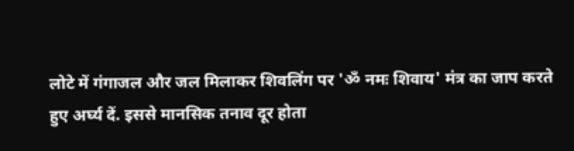लोटे में गंगाजल और जल मिलाकर शिवलिंग पर 'ॐ नमः शिवाय' मंत्र का जाप करते हुए अर्घ्य दें. इससे मानसिक तनाव दूर होता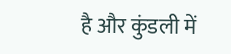है और कुंडली में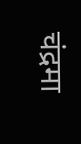चंद्रमा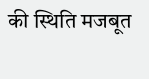की स्थिति मजबूत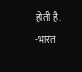होती है.
-भारत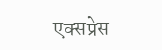एक्सप्रेस